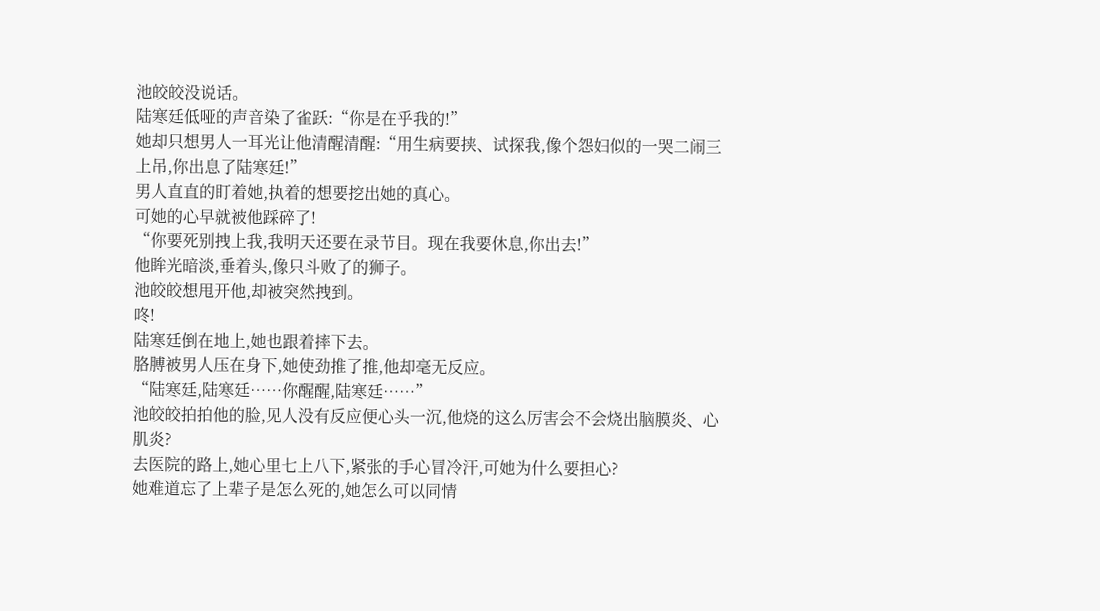池皎皎没说话。
陆寒廷低哑的声音染了雀跃:“你是在乎我的!”
她却只想男人一耳光让他清醒清醒:“用生病要挟、试探我,像个怨妇似的一哭二闹三上吊,你出息了陆寒廷!”
男人直直的盯着她,执着的想要挖出她的真心。
可她的心早就被他踩碎了!
“你要死别拽上我,我明天还要在录节目。现在我要休息,你出去!”
他眸光暗淡,垂着头,像只斗败了的狮子。
池皎皎想甩开他,却被突然拽到。
咚!
陆寒廷倒在地上,她也跟着摔下去。
胳膊被男人压在身下,她使劲推了推,他却毫无反应。
“陆寒廷,陆寒廷……你醒醒,陆寒廷……”
池皎皎拍拍他的脸,见人没有反应便心头一沉,他烧的这么厉害会不会烧出脑膜炎、心肌炎?
去医院的路上,她心里七上八下,紧张的手心冒冷汗,可她为什么要担心?
她难道忘了上辈子是怎么死的,她怎么可以同情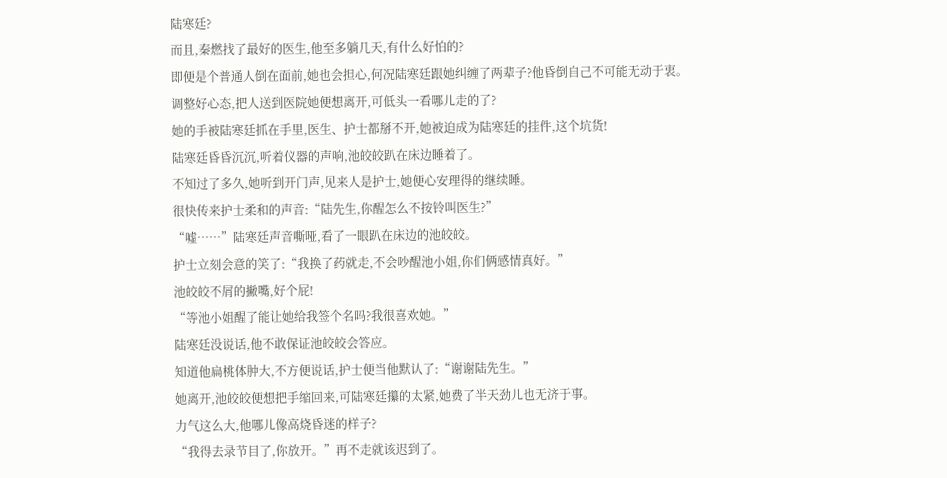陆寒廷?
而且,秦燃找了最好的医生,他至多躺几天,有什么好怕的?
即便是个普通人倒在面前,她也会担心,何况陆寒廷跟她纠缠了两辈子?他昏倒自己不可能无动于衷。
调整好心态,把人送到医院她便想离开,可低头一看哪儿走的了?
她的手被陆寒廷抓在手里,医生、护士都掰不开,她被迫成为陆寒廷的挂件,这个坑货!
陆寒廷昏昏沉沉,听着仪器的声响,池皎皎趴在床边睡着了。
不知过了多久,她听到开门声,见来人是护士,她便心安理得的继续睡。
很快传来护士柔和的声音:“陆先生,你醒怎么不按铃叫医生?”
“嘘……”陆寒廷声音嘶哑,看了一眼趴在床边的池皎皎。
护士立刻会意的笑了:“我换了药就走,不会吵醒池小姐,你们俩感情真好。”
池皎皎不屑的撇嘴,好个屁!
“等池小姐醒了能让她给我签个名吗?我很喜欢她。”
陆寒廷没说话,他不敢保证池皎皎会答应。
知道他扁桃体肿大,不方便说话,护士便当他默认了:“谢谢陆先生。”
她离开,池皎皎便想把手缩回来,可陆寒廷攥的太紧,她费了半天劲儿也无济于事。
力气这么大,他哪儿像高烧昏迷的样子?
“我得去录节目了,你放开。”再不走就该迟到了。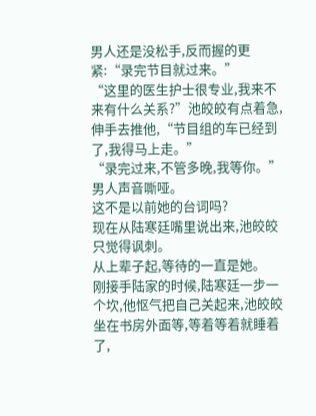男人还是没松手,反而握的更紧:“录完节目就过来。”
“这里的医生护士很专业,我来不来有什么关系?”池皎皎有点着急,伸手去推他,“节目组的车已经到了,我得马上走。”
“录完过来,不管多晚,我等你。”男人声音嘶哑。
这不是以前她的台词吗?
现在从陆寒廷嘴里说出来,池皎皎只觉得讽刺。
从上辈子起,等待的一直是她。
刚接手陆家的时候,陆寒廷一步一个坎,他怄气把自己关起来,池皎皎坐在书房外面等,等着等着就睡着了,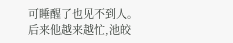可睡醒了也见不到人。
后来他越来越忙,池皎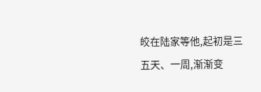皎在陆家等他,起初是三五天、一周,渐渐变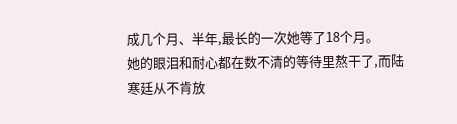成几个月、半年,最长的一次她等了18个月。
她的眼泪和耐心都在数不清的等待里熬干了,而陆寒廷从不肯放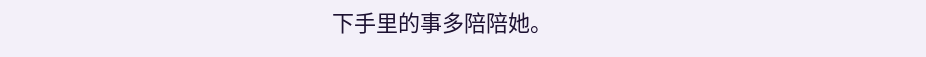下手里的事多陪陪她。